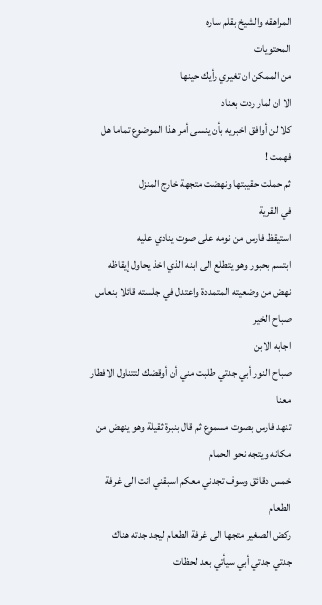المراهقه والشيخ بقلم ساره
المحتويات
من الممكن ان تغيري رأيك حينها
الا ان لمار ردت بعناد
كلا لن أوافق اخبريه بأن ينسى أمر هذا الموضوع تماما هل فهمت !
ثم حملت حقيبتها ونهضت متجهة خارج المنزل
في القرية
استيقظ فارس من نومه على صوت ينادي عليه
ابتسم بحبور وهو يتطلع الى ابنه الذي اخذ يحاول إيقاظه
نهض من وضعيته المتمددة واعتدل في جلسته قائلا بنعاس
صباح الخير
اجابه الابن
صباح النور أبي جدتي طلبت مني أن أوقضك لتتناول الافطار معنا
تنهد فارس بصوت مسموع ثم قال بنبرة ثقيلة وهو ينهض من مكانه ويتجه نحو الحمام
خمس دقائق وسوف تجدني معكم اسبقني انت الى غرفة الطعام
ركض الصغير متجها الى غرفة الطعام ليجد جدته هناك
جدتي جدتي أبي سيأتي بعد لحظات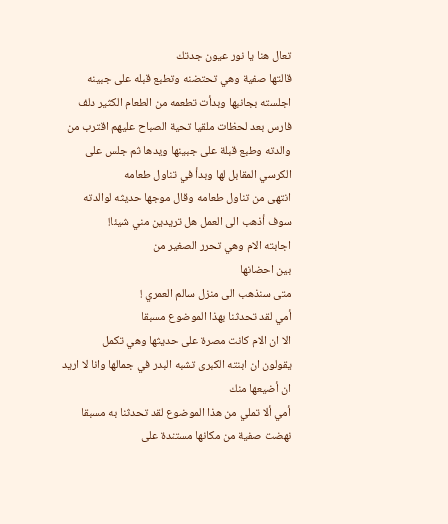تعال هنا يا نور عيون جدتك
قالتها صفية وهي تحتضنه وتطبع قبله على جبينه
اجلسته بجانبها وبدأت تطعمه من الطعام الكثير دلف فارس بعد لحظات ملقيا تحية الصباح عليهم اقترب من والدته وطبع قبلة على جبينها ويدها ثم جلس على الكرسي المقابل لها وبدأ في تناول طعامه
انتهى من تناول طعامه وقال موجها حديثه لوالدته
سوف أذهب الى العمل هل تريدين مني شيئا!
اجابته الام وهي تحرر الصغير من
بين احضانها
متى سنذهب الى منزل سالم العمري !
أمي لقد تحدثنا بهذا الموضوع مسبقا
الا ان الام كانت مصرة على حديثها وهي تكمل
يقولون ان ابنته الكبرى تشبه البدر في جمالها وانا لا اريد ان أضيعها منك
أمي ألا تملي من هذا الموضوع لقد تحدثنا به مسبقا
نهضت صفية من مكانها مستندة على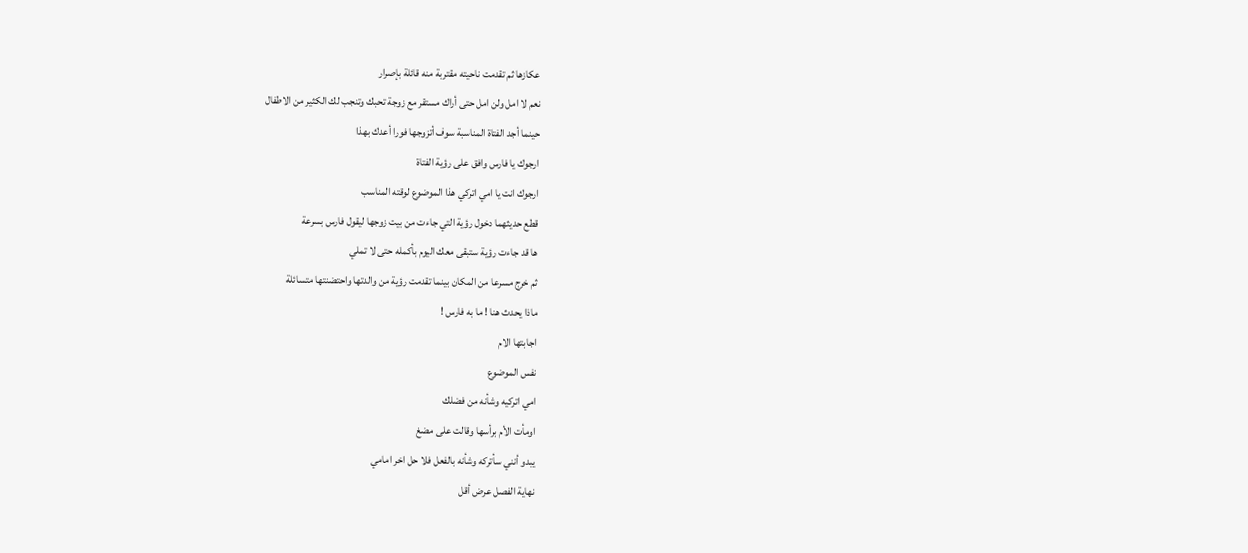عكازها ثم تقدمت ناحيته مقتربة منه قائلة بإصرار
نعم لا امل ولن امل حتى أراك مستقر مع زوجة تحبك وتنجب لك الكثير من الاطفال
حينما أجد الفتاة المناسبة سوف أتزوجها فورا أعدك بهذا
ارجوك يا فارس وافق على رؤية الفتاة
ارجوك انت يا امي اتركي هذا الموضوع لوقته المناسب
قطع حديثهما دخول رؤية التي جاءت من بيت زوجها ليقول فارس بسرعة
ها قد جاءت رؤية ستبقى معك اليوم بأكمله حتى لا تملي
ثم خرج مسرعا من المكان بينما تقدمت رؤية من والدتها واحتضنتها متسائلة
ماذا يحدث هنا ! ما به فارس !
اجابتها الام
نفس الموضوع
امي اتركيه وشأنه من فضلك
اومأت الأم برأسها وقالت على مضغ
يبدو أنني سأتركه وشأنه بالفعل فلا حل اخر امامي
نهاية الفصل عرض أقل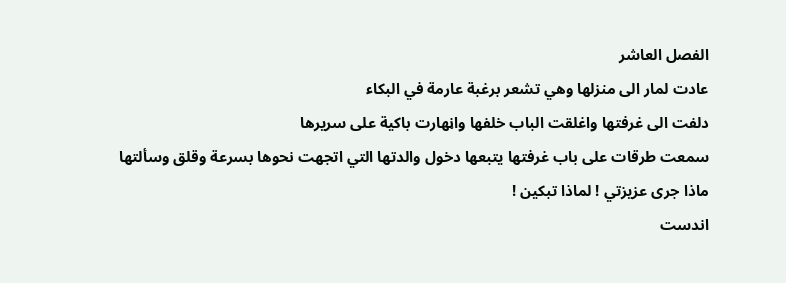الفصل العاشر
عادت لمار الى منزلها وهي تشعر برغبة عارمة في البكاء
دلفت الى غرفتها واغلقت الباب خلفها واڼهارت باكية على سريرها
سمعت طرقات على باب غرفتها يتبعها دخول والدتها التي اتجهت نحوها بسرعة وقلق وسألتها
ماذا جرى عزيزتي ! لماذا تبكين !
اندست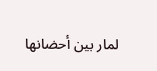لمار بين أحضانها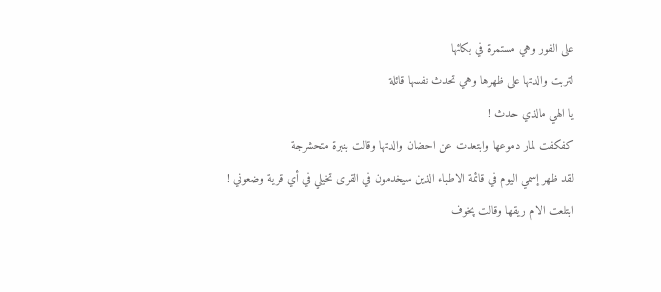على الفور وهي مستمرة في بكائها
لتربت والدتها على ظهرها وهي تحدث نفسها قائلة
يا الهي مالذي حدث !
كفكفت لمار دموعها وابتعدت عن احضان والدتها وقالت بنبرة متحشرجة
لقد ظهر إسمي اليوم في قائمة الاطباء الذين سيخدمون في القرى تخيلي في أي قرية وضعوني !
ابتلعت الام ريقها وقالت پخوف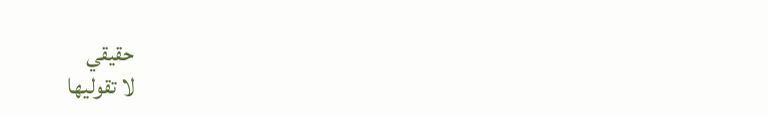حقيقي
لا تقوليها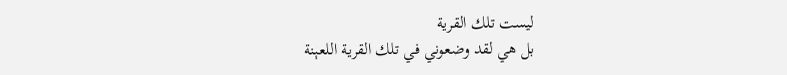ليست تلك القرية
بل هي لقد وضعوني في تلك القرية اللعېنة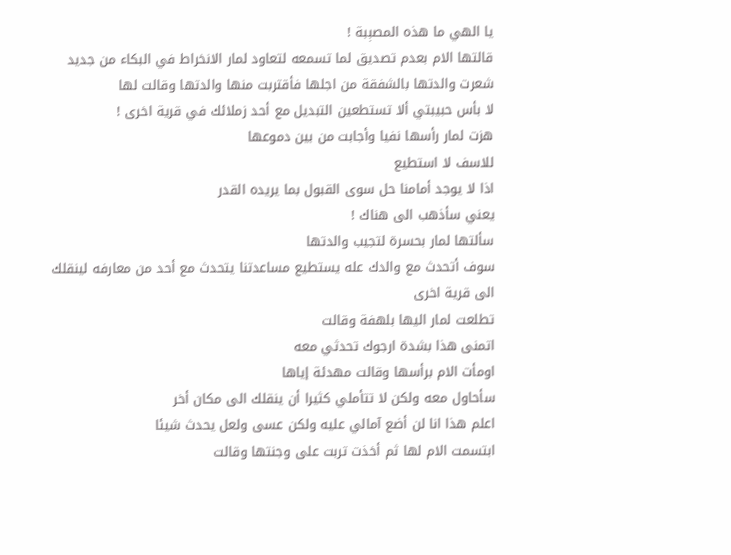يا الهي ما هذه المصېبة !
قالتها الام بعدم تصديق لما تسمعه لتعاود لمار الانخراط في البكاء من جديد
شعرت والدتها بالشفقة من اجلها فأقتربت منها والدتها وقالت لها
لا بأس حبيبتي ألا تستطعين التبديل مع أحد زملائك في قرية اخرى !
هزت لمار رأسها نفيا وأجابت من بين دموعها
للاسف لا استطيع
اذا لا يوجد أمامنا حل سوى القبول بما يريده القدر
يعني سأذهب الى هناك !
سألتها لمار بحسرة لتجيب والدتها
سوف أتحدث مع والدك عله يستطيع مساعدتنا يتحدث مع أحد من معارفه لينقلك الى قرية اخرى
تطلعت لمار اليها بلهفة وقالت
اتمنى هذا بشدة ارجوك تحدثي معه
اومأت الام برأسها وقالت مهدئة إياها
سأحاول معه ولكن لا تتأملي كثيرا أن ينقلك الى مكان أخر
اعلم هذا انا لن أضع آمالي عليه ولكن عسى ولعل يحدث شيئا
ابتسمت الام لها ثم أخذت تربت على وجنتها وقالت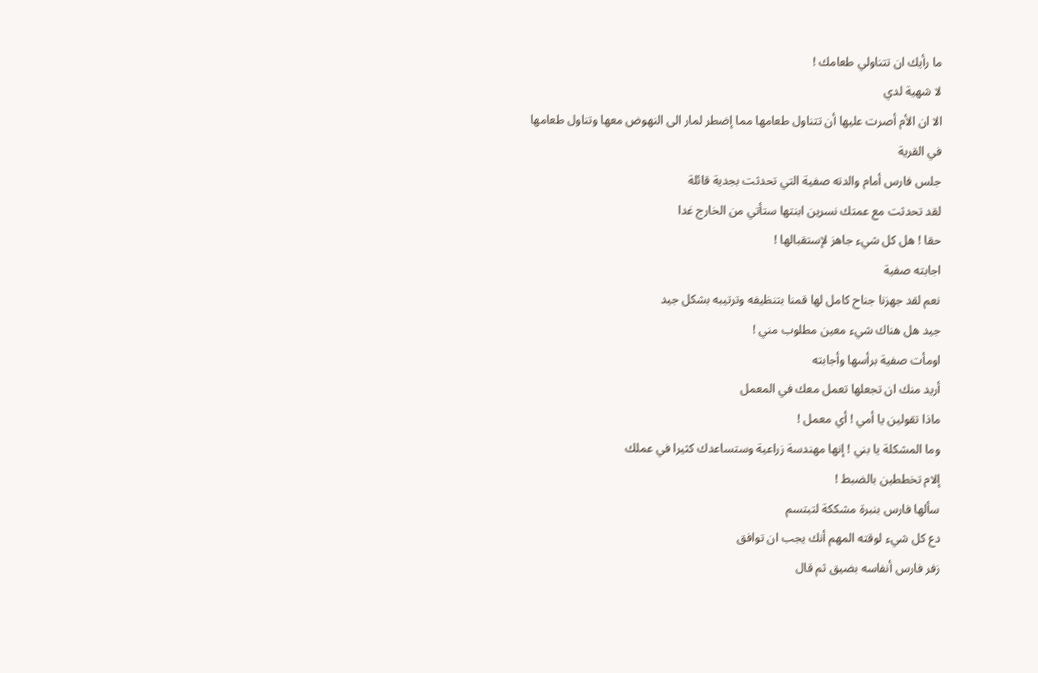ما رأيك ان تتناولي طعامك !
لا شهية لدي
الا ان الأم أصرت عليها أن تتناول طعامها مما إضطر لمار الى النهوض معها وتناول طعامها
في القرية
جلس فارس أمام والدته صفية التي تحدثت بجدية قائلة
لقد تحدثت مع عمتك نسرين ابنتها ستأتي من الخارج غدا
حقا ! هل كل شيء جاهز لإستقبالها !
اجابته صفية
نعم لقد جهزنا جناح كامل لها قمنا بتنظيفه وترتيبه بشكل جيد
جيد هل هناك شيء معين مطلوب مني !
اومأت صفية برأسها وأجابته
أريد منك ان تجعلها تعمل معك في المعمل
ماذا تقولين يا أمي ! أي معمل !
وما المشكلة يا بني ! إنها مهندسة زراعية وستساعدك كثيرا في عملك
إلام تخططين بالضبط !
سألها فارس بنبرة مشككة لتبتسم
دع كل شيء لوقته المهم أنك يجب ان توافق
زفر فارس أنفاسه بضيق ثم قال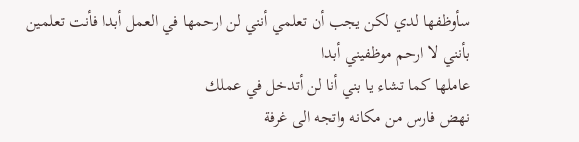سأوظفها لدي لكن يجب أن تعلمي أنني لن ارحمها في العمل أبدا فأنت تعلمين بأنني لا ارحم موظفيني أبدا
عاملها كما تشاء يا بني أنا لن أتدخل في عملك
نهض فارس من مكانه واتجه الى غرفة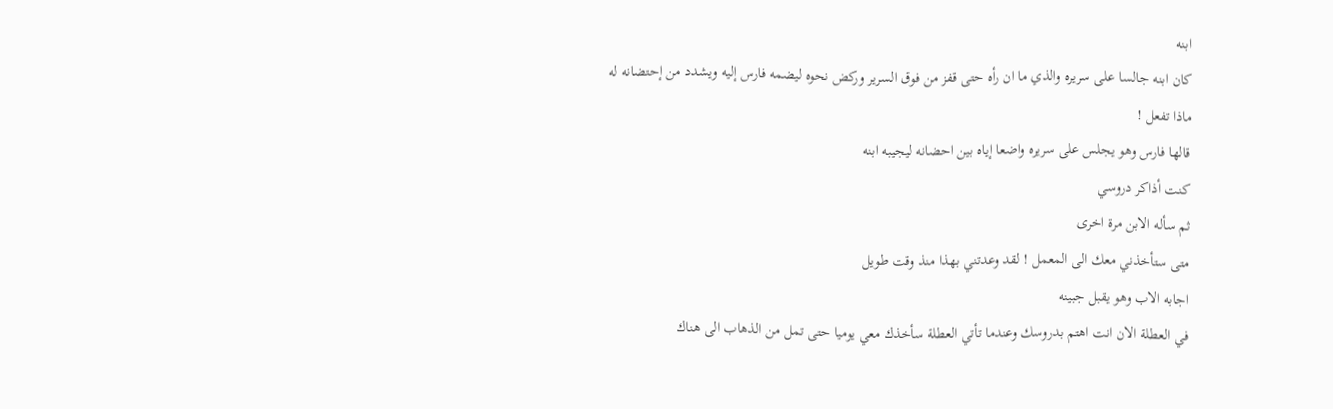ابنه
كان ابنه جالسا على سريره والذي ما ان رأه حتى قفز من فوق السرير وركض نحوه ليضمه فارس إليه ويشدد من إحتضانه له
ماذا تفعل !
قالها فارس وهو يجلس على سريره واضعا إياه بين احضانه ليجيبه ابنه
كنت أذاكر دروسي
ثم سأله الابن مرة اخرى
متى ستأخذني معك الى المعمل ! لقد وعدتني بهذا منذ وقت طويل
اجابه الاب وهو يقبل جبينه
في العطلة الان انت اهتم بدروسك وعندما تأتي العطلة سأخذك معي يوميا حتى تمل من الذهاب الى هناك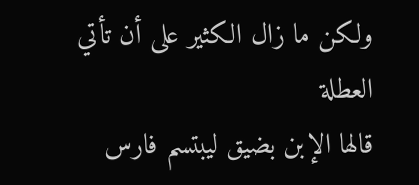ولكن ما زال الكثير على أن تأتي العطلة
قالها الإبن بضيق ليبتسم فارس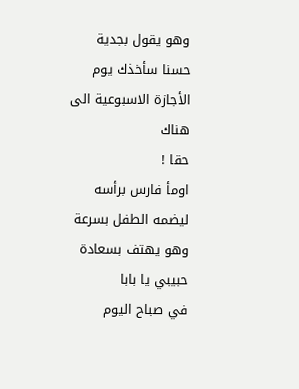وهو يقول بجدية
حسنا سأخذك يوم الأجازة الاسبوعية الى هناك
حقا !
اومأ فارس برأسه ليضمه الطفل بسرعة وهو يهتف بسعادة
حبيبي يا بابا
في صباح اليوم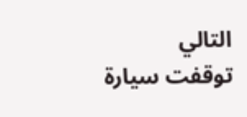التالي
توقفت سيارة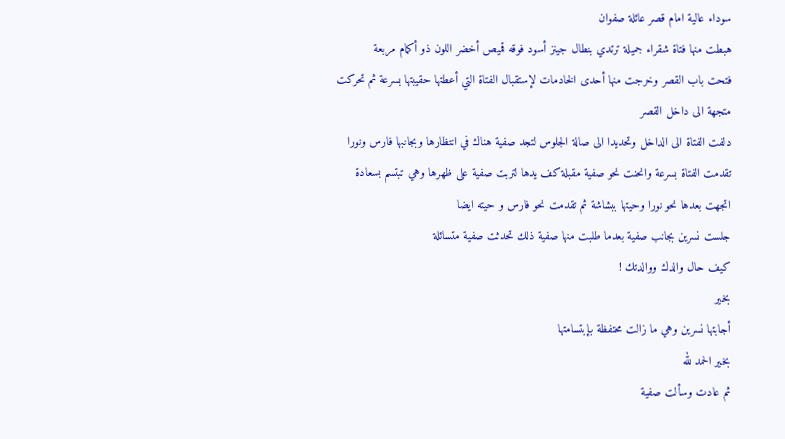سوداء عالية امام قصر عائلة صفوان
هبطت منها فتاة شقراء جميلة ترتدي بنطال جينز أسود فوقه قميص أخضر اللون ذو أكمام مربعة
فتحت باب القصر وخرجت منها أحدى الخادمات لإستقبال الفتاة التي أعطتها حقيبتها بسرعة ثم تحركت متجهة الى داخل القصر
دلفت الفتاة الى الداخل وتحديدا الى صالة الجلوس لتجد صفية هناك في انتظارها وبجانبها فارس ونورا
تقدمت الفتاة بسرعة وانحنت نحو صفية مقبلة كف يدها لتربت صفية على ظهرها وهي تبتسم بسعادة
اتجهت بعدها نحو نورا وحيتها ببشاشة ثم تقدمت نحو فارس و حيته ايضا
جلست نسرين بجانب صفية بعدما طلبت منها صفية ذلك تحدثت صفية متسائلة
كيف حال والدك ووالدتك !
بخير
أجابتها نسرين وهي ما زالت محتفظة بإبتسامتها
بخير الحمد لله
ثم عادت وسألت صفية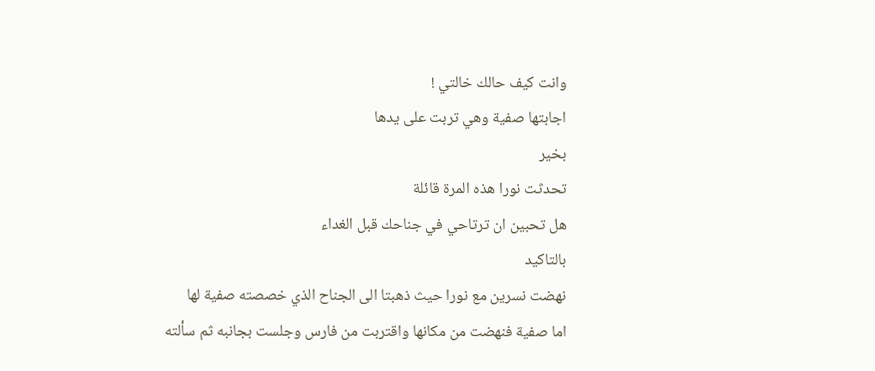وانت كيف حالك خالتي !
اجابتها صفية وهي تربت على يدها
بخير
تحدثت نورا هذه المرة قائلة
هل تحبين ان ترتاحي في جناحك قبل الغداء
بالتاكيد
نهضت نسرين مع نورا حيث ذهبتا الى الجناح الذي خصصته صفية لها
اما صفية فنهضت من مكانها واقتربت من فارس وجلست بجانبه ثم سألته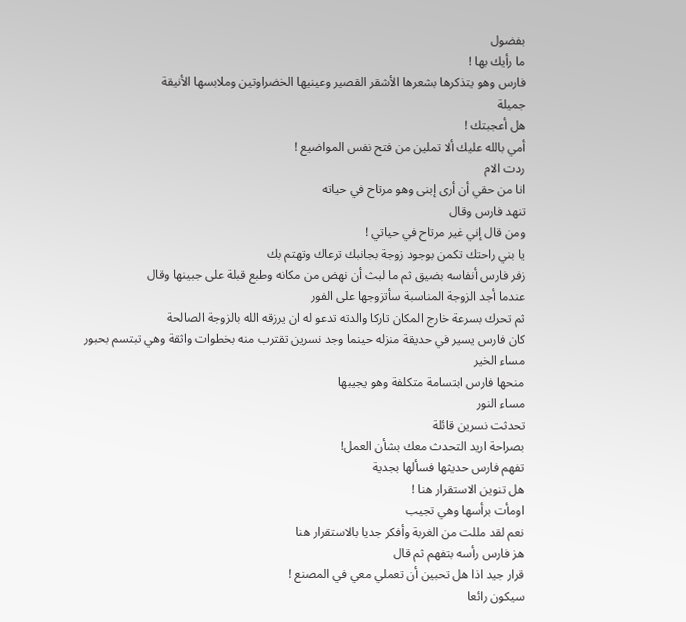بفضول
ما رأيك بها !
فارس وهو يتذكرها بشعرها الأشقر القصير وعينيها الخضراوتين وملابسها الأنيقة
جميلة
هل أعجبتك !
أمي بالله عليك ألا تملين من فتح نفس المواضيع !
ردت الام
انا من حقي أن أرى إبنى وهو مرتاح في حياته
تنهد فارس وقال
ومن قال إني غير مرتاح في حياتي !
يا بني راحتك تكمن بوجود زوجة بجانبك ترعاك وتهتم بك
زفر فارس أنفاسه بضيق ثم ما لبث أن نهض من مكانه وطبع قبلة على جبينها وقال
عندما أجد الزوجة المناسبة سأتزوجها على الفور
ثم تحرك بسرعة خارج المكان تاركا والدته تدعو له ان يرزقه الله بالزوجة الصالحة
كان فارس يسير في حديقة منزله حينما وجد نسرين تقترب منه بخطوات واثقة وهي تبتسم بحبور
مساء الخير
منحها فارس ابتسامة متكلفة وهو يجيبها
مساء النور
تحدثت نسرين قائلة
بصراحة اريد التحدث معك بشأن العمل!
تفهم فارس حديثها فسألها بجدية
هل تنوين الاستقرار هنا !
اومأت برأسها وهي تجيب
نعم لقد مللت من الغربة وأفكر جديا بالاستقرار هنا
هز فارس رأسه بتفهم ثم قال
قرار جيد اذا هل تحبين أن تعملي معي في المصنع !
سيكون رائعا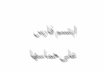ابتسم فارس على حماسها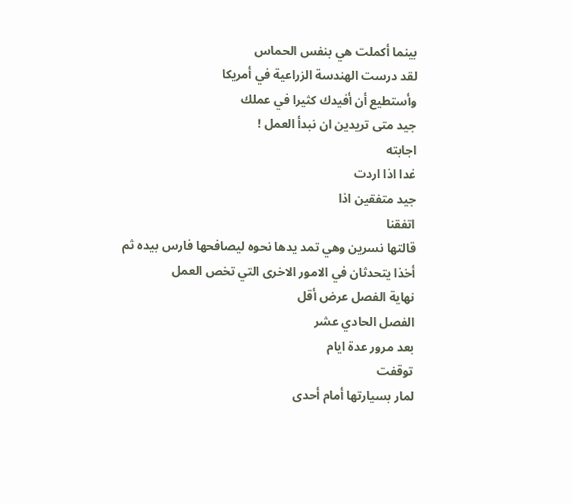بينما أكملت هي بنفس الحماس
لقد درست الهندسة الزراعية في أمريكا
وأستطيع أن أفيدك كثيرا في عملك
جيد متى تريدين ان نبدأ العمل !
اجابته
غدا اذا اردت
جيد متفقين اذا
اتفقنا
قالتها نسرين وهي تمد يدها نحوه ليصافحها فارس بيده ثم أخذا يتحدثان في الامور الاخرى التي تخص العمل
نهاية الفصل عرض أقل
الفصل الحادي عشر
بعد مرور عدة ايام
توقفت
لمار بسيارتها أمام أحدى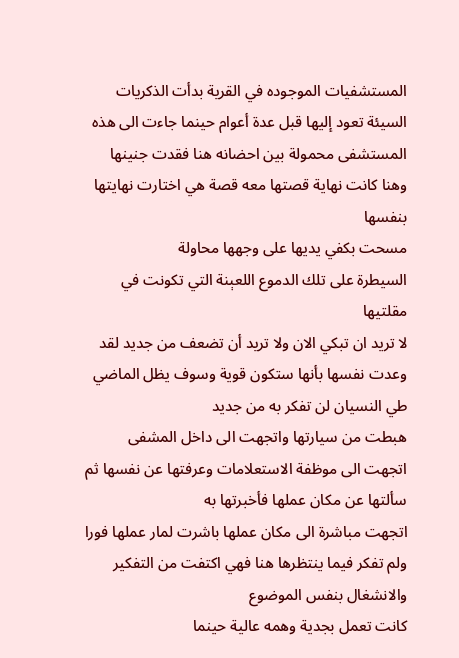المستشفيات الموجوده في القرية بدأت الذكريات السيئة تعود إليها قبل عدة أعوام حينما جاءت الى هذه المستشفى محمولة بين احضانه هنا فقدت جنينها وهنا كانت نهاية قصتها معه قصة هي اختارت نهايتها بنفسها
مسحت بكفي يديها على وجهها محاولة
السيطرة على تلك الدموع اللعېنة التي تكونت في مقلتيها
لا تريد ان تبكي الان ولا تريد أن تضعف من جديد لقد وعدت نفسها بأنها ستكون قوية وسوف يظل الماضي طي النسيان لن تفكر به من جديد
هبطت من سيارتها واتجهت الى داخل المشفى اتجهت الى موظفة الاستعلامات وعرفتها عن نفسها ثم سألتها عن مكان عملها فأخبرتها به
اتجهت مباشرة الى مكان عملها باشرت لمار عملها فورا ولم تفكر فيما ينتظرها هنا فهي اكتفت من التفكير والانشغال بنفس الموضوع
كانت تعمل بجدية وهمه عالية حينما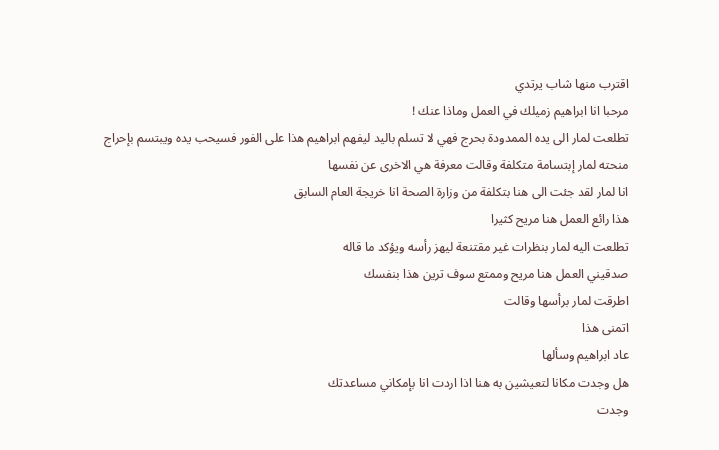اقترب منها شاب يرتدي
مرحبا انا ابراهيم زميلك في العمل وماذا عنك !
تطلعت لمار الى يده الممدودة بحرج فهي لا تسلم باليد ليفهم ابراهيم هذا على الفور فسيحب يده ويبتسم بإحراج
منحته لمار إبتسامة متكلفة وقالت معرفة هي الاخرى عن نفسها
انا لمار لقد جئت الى هنا بتكلفة من وزارة الصحة انا خريجة العام السابق
هذا رائع العمل هنا مريح كثيرا
تطلعت اليه لمار بنظرات غير مقتنعة ليهز رأسه ويؤكد ما قاله
صدقيني العمل هنا مريح وممتع سوف ترين هذا بنفسك
اطرقت لمار برأسها وقالت
اتمنى هذا
عاد ابراهيم وسألها
هل وجدت مكانا لتعيشين به هنا اذا اردت انا بإمكاني مساعدتك
وجدت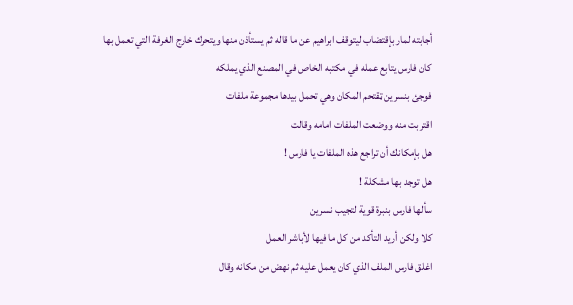أجابته لمار بإقتضاب ليتوقف ابراهيم عن ما قاله ثم يستأذن منها ويتحرك خارج الغرفة التي تعمل بها
كان فارس يتابع عمله في مكتبه الخاص في المصنع الذي يملكه
فوجئ بنسرين ټقتحم المكان وهي تحمل بيدها مجموعة ملفات
اقتربت منه ووضعت الملفات امامه وقالت
هل بإمكانك أن تراجع هذه الملفات يا فارس !
هل توجد بها مشكلة !
سألها فارس بنبرة قوية لتجيب نسرين
كلا ولكن أريد التأكد من كل ما فيها لأباشر العمل
اغلق فارس الملف الذي كان يعمل عليه ثم نهض من مكانه وقال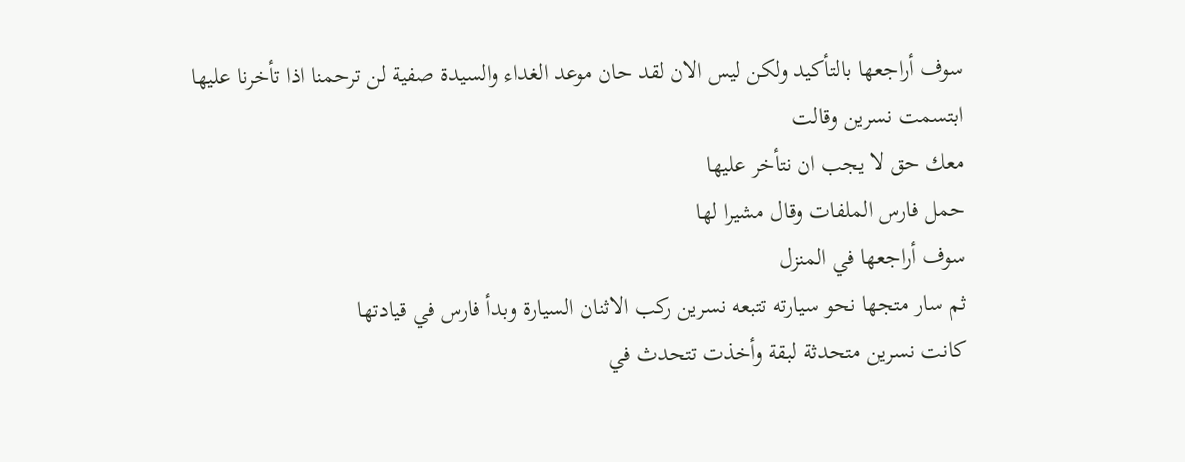سوف أراجعها بالتأكيد ولكن ليس الان لقد حان موعد الغداء والسيدة صفية لن ترحمنا اذا تأخرنا عليها
ابتسمت نسرين وقالت
معك حق لا يجب ان نتأخر عليها
حمل فارس الملفات وقال مشيرا لها
سوف أراجعها في المنزل
ثم سار متجها نحو سيارته تتبعه نسرين ركب الاثنان السيارة وبدأ فارس في قيادتها
كانت نسرين متحدثة لبقة وأخذت تتحدث في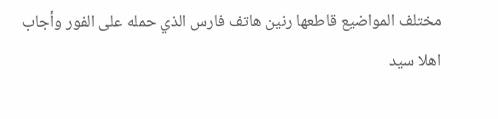مختلف المواضيع قاطعها رنين هاتف فارس الذي حمله على الفور وأجاب
اهلا سيد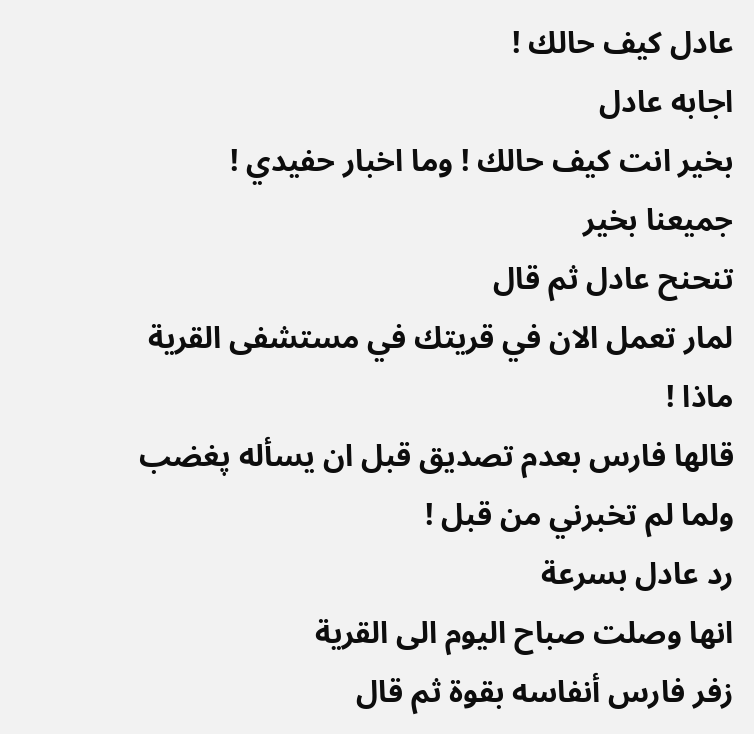عادل كيف حالك !
اجابه عادل
بخير انت كيف حالك ! وما اخبار حفيدي !
جميعنا بخير
تنحنح عادل ثم قال
لمار تعمل الان في قريتك في مستشفى القرية
ماذا !
قالها فارس بعدم تصديق قبل ان يسأله پغضب
ولما لم تخبرني من قبل !
رد عادل بسرعة
انها وصلت صباح اليوم الى القرية
زفر فارس أنفاسه بقوة ثم قال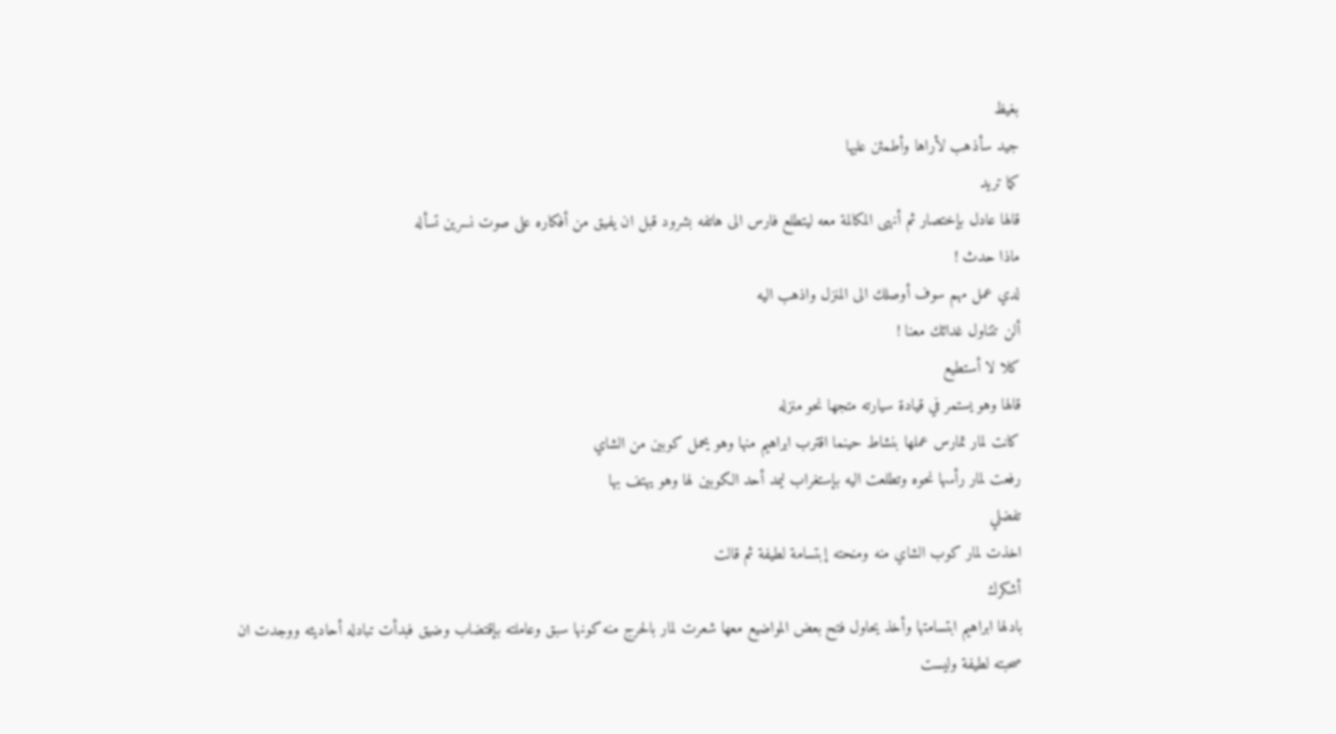بغيظ
جيد سأذهب لأراها وأطمئن عليها
كما تريد
قالها عادل بإختصار ثم أنهى المكالمة معه ليتطلع فارس الى هاتفه بشرود قبل ان يفيق من أفكاره على صوت نسرين تسأله
ماذا حدث !
لدي عمل مهم سوف أوصلك الى المنزل واذهب اليه
ألن تتناول غدائك معنا !
كلا لا أستطيع
قالها وهو يستمر في قيادة سيارته متجها نحو منزله
كانت لمار تمارس عملها بنشاط حينما اقترب ابراهيم منها وهو يحمل كوبين من الشاي
رفعت لمار رأسها نحوه وتطلعت اليه بإستغراب ليمد أحد الكوبين لها وهو يهتف بها
تفضلي
اخذت لمار كوب الشاي منه ومنحته إبتسامة لطيفة ثم قالت
أشكرك
بادلها ابراهيم ابتسامتها وأخذ يحاول فتح بعض المواضيع معها شعرت لمار بالحرج منه كونها سبق وعاملته بإقتضاب وضيق فبدأت تبادله أحاديثه ووجدت ان
صحبته لطيفة وليست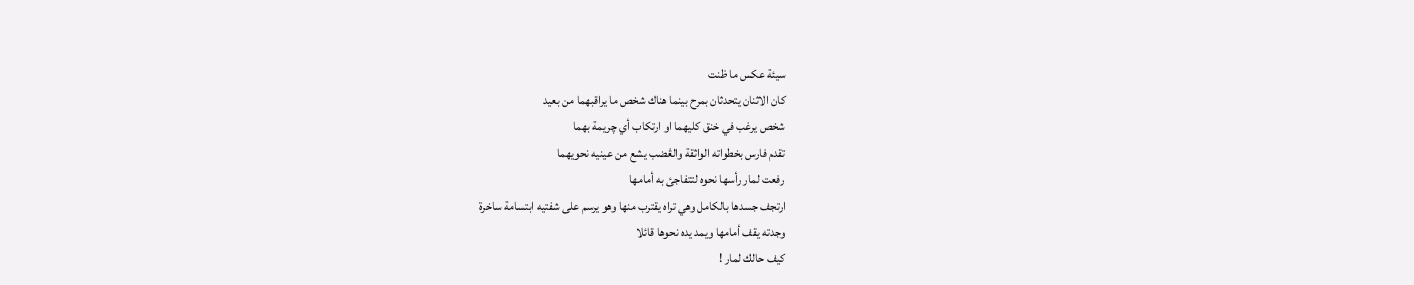سيئة عكس ما ظنت
كان الاثنان يتحدثان بمرح بينما هناك شخص ما يراقبهما من بعيد
شخص يرغب في خنق كليهما او ارتكاب أي چريمة بهما
تقدم فارس بخطواته الواثقة والڠضب يشع من عينيه نحويهما
رفعت لمار رأسها نحوه لتتفاجئ به أمامها
ارتجف جسدها بالكامل وهي تراه يقترب منها وهو يرسم على شفتيه ابتسامة ساخرة
وجدته يقف أمامها ويمد يده نحوها قائلا
كيف حالك لمار !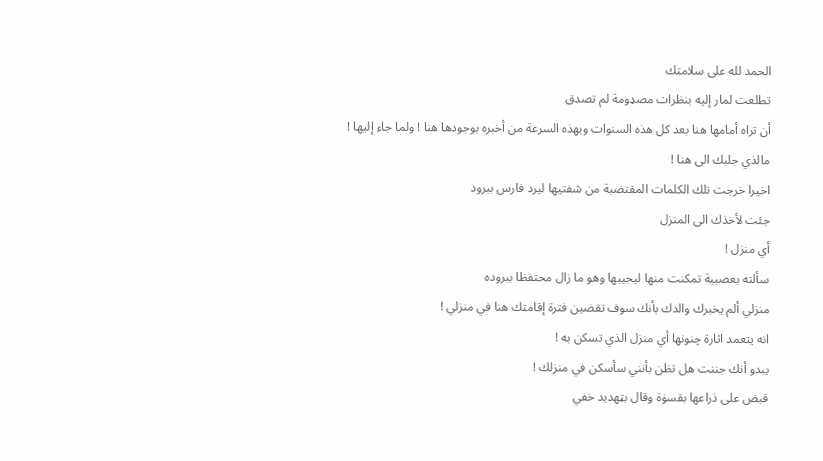الحمد لله على سلامتك
تطلعت لمار إليه بنظرات مصډومة لم تصدق
أن تراه أمامها هنا بعد كل هذه السنوات وبهذه السرعة من أخبره بوجودها هنا ! ولما جاء إليها !
مالذي جلبك الى هنا !
اخيرا خرجت تلك الكلمات المقتضبة من شفتيها ليرد فارس ببرود
جئت لأخذك الى المنزل
أي منزل !
سألته بعصبية تمكنت منها ليجيبها وهو ما زال محتفظا ببروده
منزلي ألم يخبرك والدك بأنك سوف تقضين فترة إقامتك هنا في منزلي !
انه يتعمد اثارة چنونها أي منزل الذي تسكن به !
يبدو أنك جننت هل تظن بأنني سأسكن في منزلك !
قبض على ذراعها بقسۏة وقال بټهديد خفي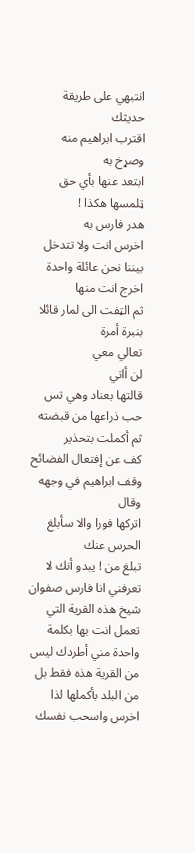انتبهي على طريقة حديثك
اقترب ابراهيم منه وصړخ به
ابتعد عنها بأي حق ټلمسها هكذا !
هدر فارس به
اخرس انت ولا تتدخل بيننا نحن عائلة واحدة اخرج انت منها
ثم الټفت الى لمار قائلا بنبرة أمرة
تعالي معي
لن أاتي
قالتها بعناد وهي تس حب ذراعها من قبضته ثم أكملت بتحذير
كف عن إفتعال الفضائح
وقف ابراهيم في وجهه وقال
اتركها فورا والا سأبلغ الحرس عنك
تبلغ من ! يبدو أنك لا تعرفني انا فارس صفوان شيخ هذه القرية التي تعمل انت بها بكلمة واحدة مني أطردك ليس من القرية هذه فقط بل من البلد بأكملها لذا اخرس واسحب نفسك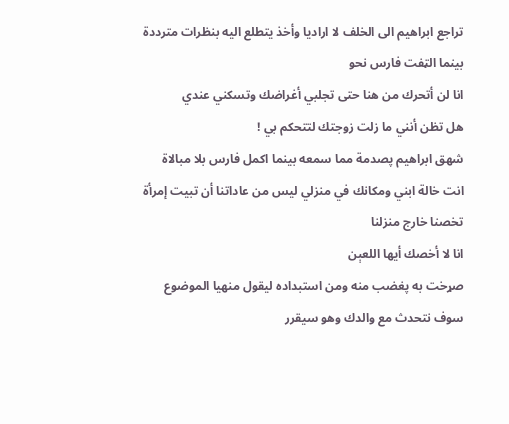تراجع ابراهيم الى الخلف لا اراديا وأخذ يتطلع اليه بنظرات مترددة بينما الټفت فارس نحو
انا لن أتحرك من هنا حتى تجلبي أغراضك وتسكني عندي
هل تظن أنني ما زلت زوجتك لتتحكم بي !
شهق ابراهيم پصدمة مما سمعه بينما اكمل فارس بلا مبالاة
انت خالة ابني ومكانك في منزلي ليس من عاداتنا أن تبيت إمرأة تخصنا خارج منزلنا
انا لا أخصك أيها اللعېن
صړخت به پغضب منه ومن استبداده ليقول منهيا الموضوع
سوف نتحدث مع والدك وهو سيقرر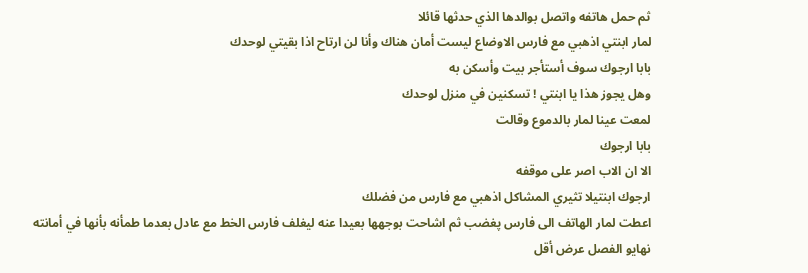ثم حمل هاتفه واتصل بوالدها الذي حدثها قائلا
لمار ابنتي اذهبي مع فارس الاوضاع ليست أمان هناك وأنا لن ارتاح اذا بقيتي لوحدك
بابا ارجوك سوف أستأجر بيت وأسكن به
وهل يجوز هذا يا ابنتي ! تسكنين في منزل لوحدك
لمعت عينا لمار بالدموع وقالت
بابا ارجوك
الا ان الاب اصر على موقفه
ارجوك ابنتيلا تثيري المشاكل اذهبي مع فارس من فضلك
اعطت لمار الهاتف الى فارس پغضب ثم اشاحت بوجهها بعيدا عنه ليغلف فارس الخط مع عادل بعدما طمأنه بأنها في أمانته
نهايو الفصل عرض أقل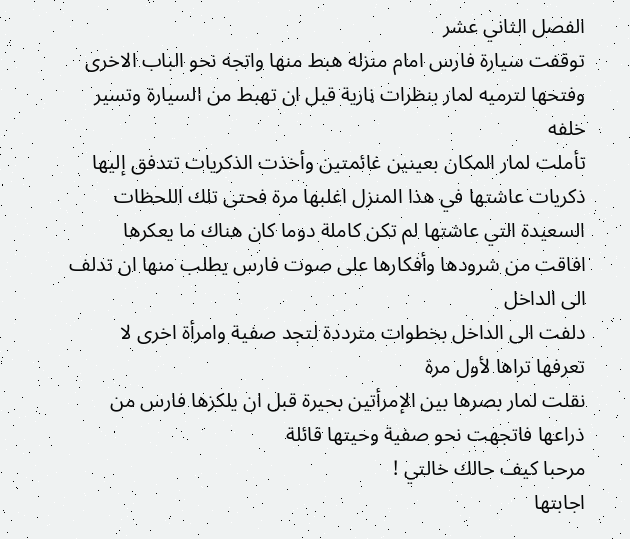الفصل الثاني عشر
توقفت سيارة فارس امام منزله هبط منها واتجه نحو الباب الاخرى وفتحها لترميه لمار بنظرات ڼارية قبل ان تهبط من السيارة وتسير خلفه
تأملت لمار المكان بعينين غائمتين وأخذت الذكريات تتدفق إليها ذكريات عاشتها في هذا المنزل اغلبها مرة فحتى تلك اللحظات السعيدة التي عاشتها لم تكن كاملة دوما كان هناك ما يعكرها
افاقت من شرودها وأفكارها على صوت فارس يطلب منها ان تدلف الى الداخل
دلفت الى الداخل بخطوات مترددة لتجد صفية وامرأة اخرى لا تعرفها تراها لأول مرة
نقلت لمار بصرها بين الإمرأتين بحيرة قبل ان يلكزها فارس من ذراعها فاتجهت نحو صفية وحيتها قائلة
مرحبا كيف حالك خالتي !
اجابتها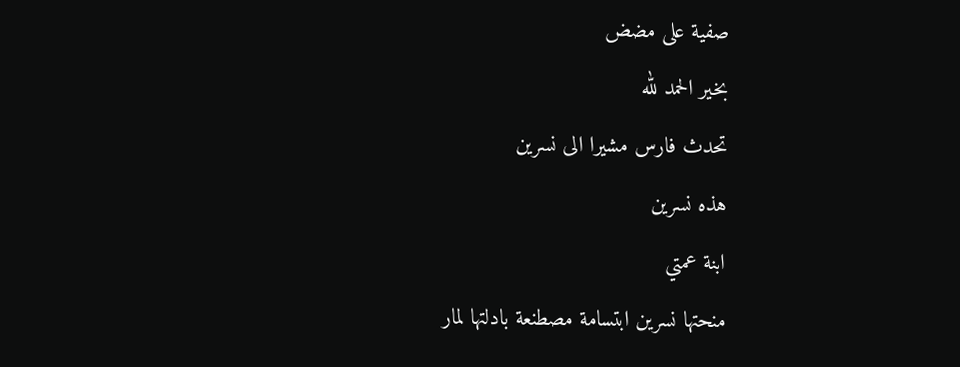صفية على مضض
بخير الحمد لله
تحدث فارس مشيرا الى نسرين
هذه نسرين
ابنة عمتي
منحتها نسرين ابتسامة مصطنعة بادلتها لمار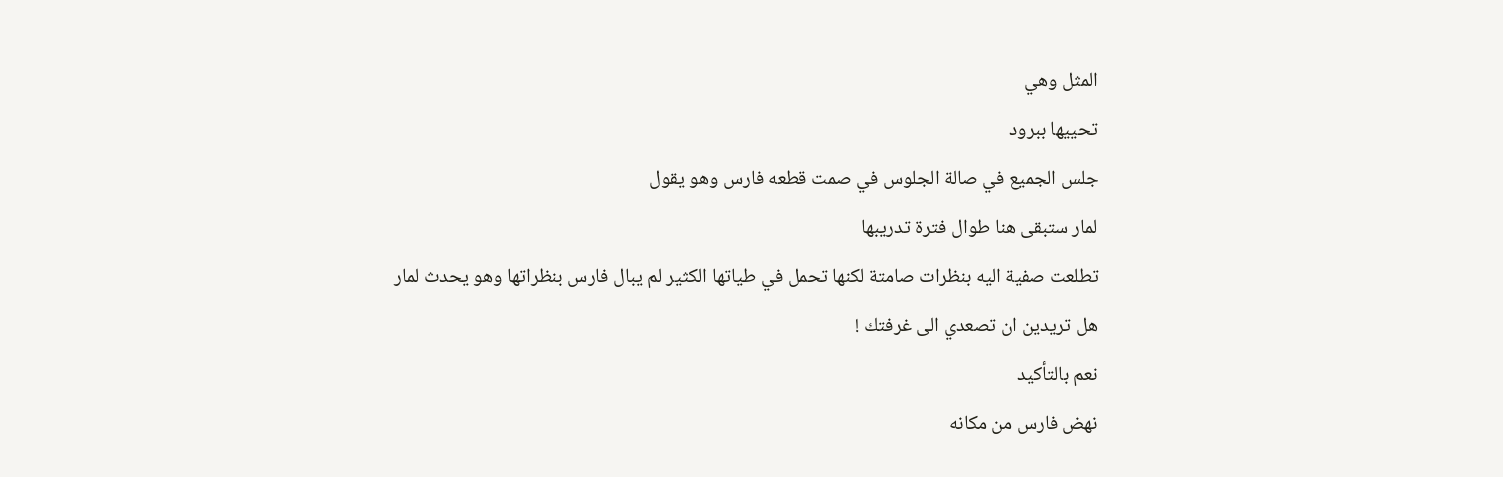المثل وهي
تحييها ببرود
جلس الجميع في صالة الجلوس في صمت قطعه فارس وهو يقول
لمار ستبقى هنا طوال فترة تدريبها
تطلعت صفية اليه بنظرات صامتة لكنها تحمل في طياتها الكثير لم يبال فارس بنظراتها وهو يحدث لمار
هل تريدين ان تصعدي الى غرفتك !
نعم بالتأكيد
نهض فارس من مكانه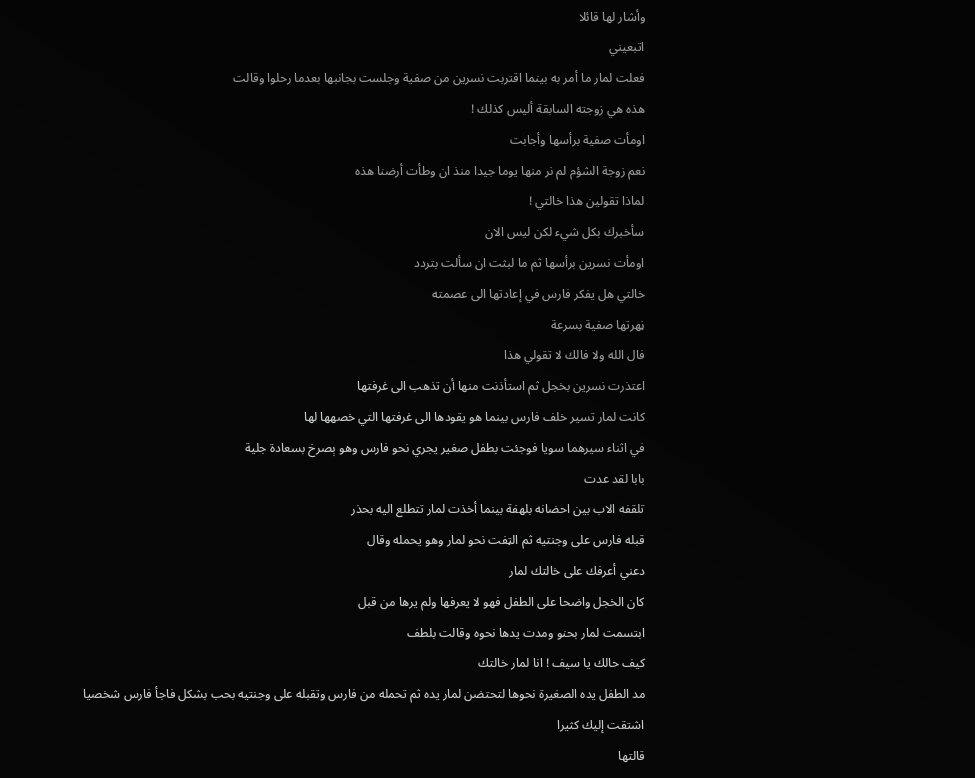وأشار لها قائلا
اتبعيني
فعلت لمار ما أمر به بينما اقتربت نسرين من صفية وجلست بجانبها بعدما رحلوا وقالت
هذه هي زوجته السابقة أليس كذلك !
اومأت صفية برأسها وأجابت
نعم زوجة الشؤم لم نر منها يوما جيدا منذ ان وطأت أرضنا هذه
لماذا تقولين هذا خالتي !
سأخبرك بكل شيء لكن ليس الان
اومأت نسرين برأسها ثم ما لبثت ان سألت بتردد
خالتي هل يفكر فارس في إعادتها الى عصمته
ڼهرتها صفية بسرعة
فال الله ولا فالك لا تقولي هذا
اعتذرت نسرين بخجل ثم استأذنت منها أن تذهب الى غرفتها
كانت لمار تسير خلف فارس بينما هو يقودها الى غرفتها التي خصهها لها
في اثناء سيرهما سويا فوجئت بطفل صغير يجري نحو فارس وهو ېصرخ بسعادة جلية
بابا لقد عدت
تلقفه الاب بين احضانه بلهفة بينما أخذت لمار تتطلع اليه بحذر
قبله فارس على وجنتيه ثم الټفت نحو لمار وهو يحمله وقال
دعني أعرفك على خالتك لمار
كان الخجل واضحا على الطفل فهو لا يعرفها ولم يرها من قبل
ابتسمت لمار بحنو ومدت يدها نحوه وقالت بلطف
كيف حالك يا سيف ! انا لمار خالتك
مد الطفل يده الصغيرة نحوها لتحتضن لمار يده ثم تحمله من فارس وتقبله على وجنتيه بحب بشكل فاجأ فارس شخصيا
اشتقت إليك كثيرا
قالتها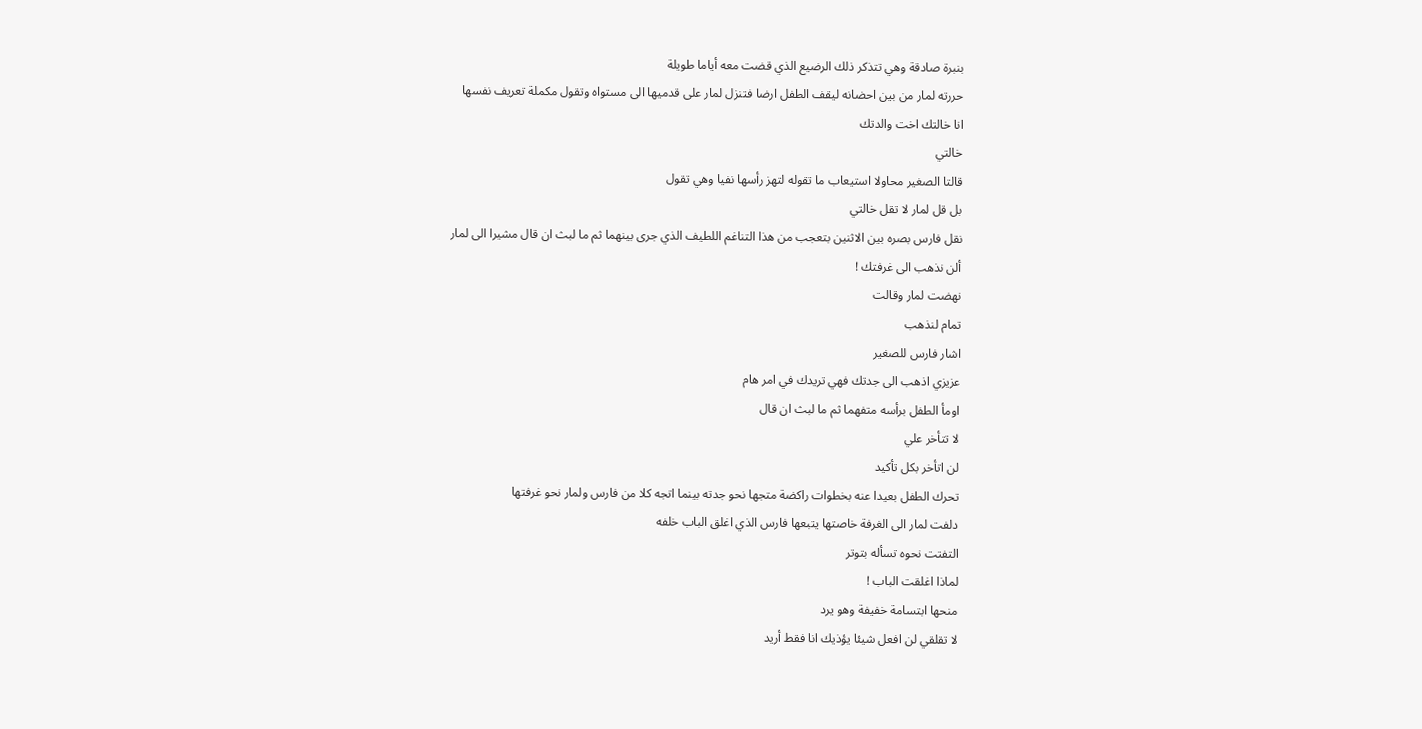بنبرة صادقة وهي تتذكر ذلك الرضيع الذي قضت معه أياما طويلة
حررته لمار من بين احضانه ليقف الطفل ارضا فتنزل لمار على قدميها الى مستواه وتقول مكملة تعريف نفسها
انا خالتك اخت والدتك
خالتي
قالتا الصغير محاولا استيعاب ما تقوله لتهز رأسها نفيا وهي تقول
بل قل لمار لا تقل خالتي
نقل فارس بصره بين الاثنين بتعجب من هذا التناغم اللطيف الذي جرى بينهما ثم ما لبث ان قال مشيرا الى لمار
ألن نذهب الى غرفتك !
نهضت لمار وقالت
تمام لنذهب
اشار فارس للصغير
عزيزي اذهب الى جدتك فهي تريدك في امر هام
اومأ الطفل برأسه متفهما ثم ما لبث ان قال
لا تتأخر علي
لن اتأخر بكل تأكيد
تحرك الطفل بعيدا عنه بخطوات راكضة متجها نحو جدته بينما اتجه كلا من فارس ولمار نحو غرفتها
دلفت لمار الى الغرفة خاصتها يتبعها فارس الذي اغلق الباب خلفه
التفتت نحوه تسأله بتوتر
لماذا اغلقت الباب !
منحها ابتسامة خفيفة وهو يرد
لا تقلقي لن افعل شيئا يؤذيك انا فقط أريد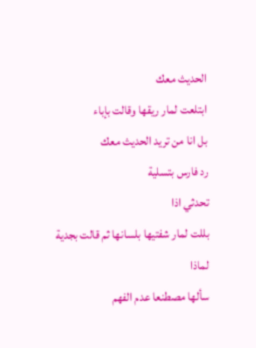الحديث معك
ابتلعت لمار ريقها وقالت بإباء
بل انا من تريد الحديث معك
رد فارس بتسلية
تحدثي اذا
بللت لمار شفتيها بلسانها ثم قالت بجدية
لماذا
سألها مصطنعا عدم الفهم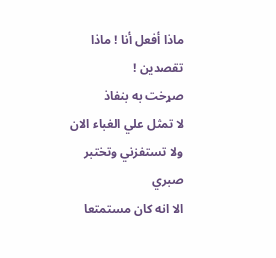ماذا أفعل أنا ! ماذا تقصدين !
صړخت به بنفاذ
لا تمثل علي الغباء الان ولا تستفزني وتختبر صبري
الا انه كان مستمتعا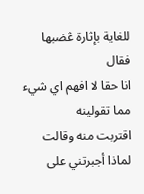للغاية بإثارة ڠضبها فقال
انا حقا لا افهم اي شيء مما تقولينه
اقتربت منه وقالت
لماذا أجبرتني على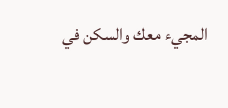المجيء معك والسكن في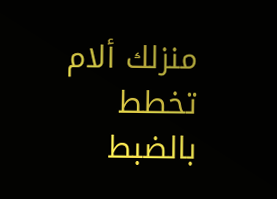منزلك ألام تخطط بالضبط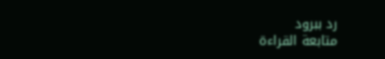رد ببرود
متابعة القراءة